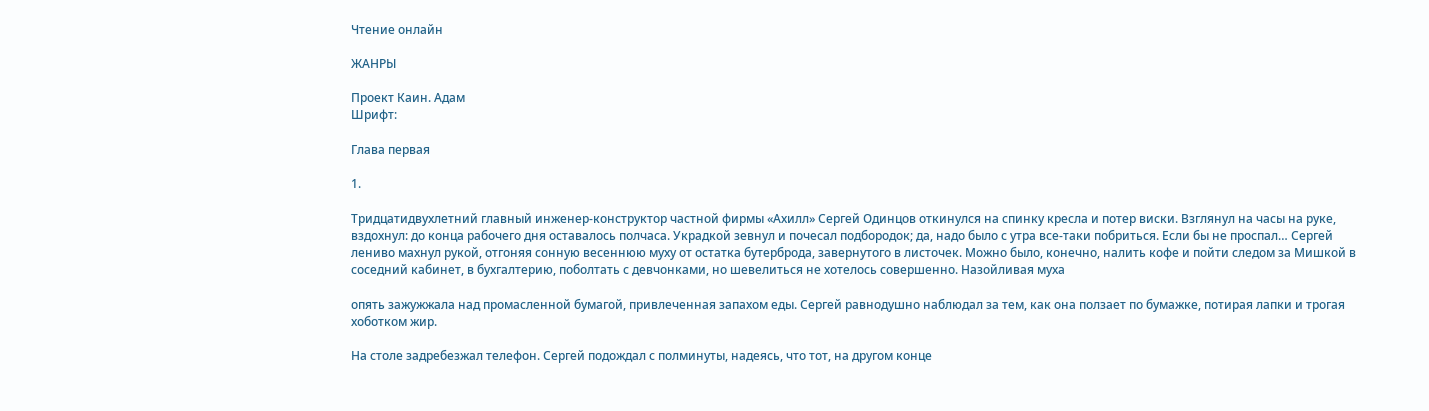Чтение онлайн

ЖАНРЫ

Проект Каин. Адам
Шрифт:

Глава первая

1.

Тридцатидвухлетний главный инженер-конструктор частной фирмы «Ахилл» Сергей Одинцов откинулся на спинку кресла и потер виски. Взглянул на часы на руке, вздохнул: до конца рабочего дня оставалось полчаса. Украдкой зевнул и почесал подбородок; да, надо было с утра все-таки побриться. Если бы не проспал… Сергей лениво махнул рукой, отгоняя сонную весеннюю муху от остатка бутерброда, завернутого в листочек. Можно было, конечно, налить кофе и пойти следом за Мишкой в соседний кабинет, в бухгалтерию, поболтать с девчонками, но шевелиться не хотелось совершенно. Назойливая муха

опять зажужжала над промасленной бумагой, привлеченная запахом еды. Сергей равнодушно наблюдал за тем, как она ползает по бумажке, потирая лапки и трогая хоботком жир.

На столе задребезжал телефон. Сергей подождал с полминуты, надеясь, что тот, на другом конце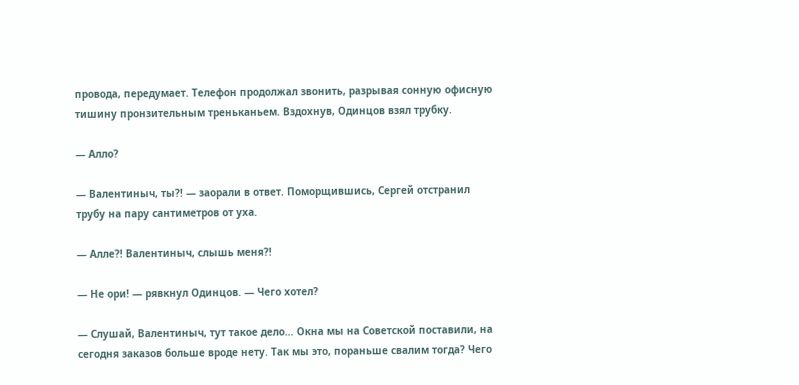провода, передумает. Телефон продолжал звонить, разрывая сонную офисную тишину пронзительным треньканьем. Вздохнув, Одинцов взял трубку.

— Алло?

— Валентиныч, ты?! — заорали в ответ. Поморщившись, Сергей отстранил трубу на пару сантиметров от уха.

— Алле?! Валентиныч, слышь меня?!

— Не ори! — рявкнул Одинцов. — Чего хотел?

— Слушай, Валентиныч, тут такое дело… Окна мы на Советской поставили, на сегодня заказов больше вроде нету. Так мы это, пораньше свалим тогда? Чего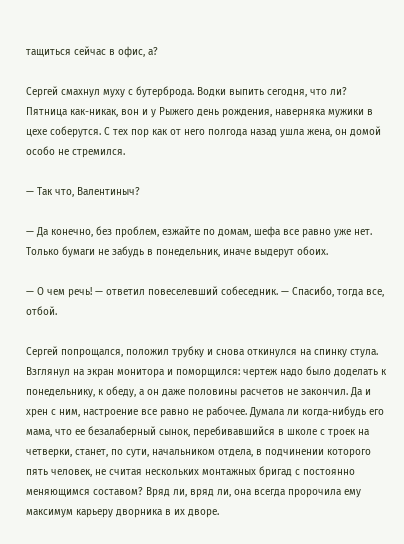тащиться сейчас в офис, а?

Сергей смахнул муху с бутерброда. Водки выпить сегодня, что ли? Пятница как-никак, вон и у Рыжего день рождения, наверняка мужики в цехе соберутся. С тех пор как от него полгода назад ушла жена, он домой особо не стремился.

— Так что, Валентиныч?

— Да конечно, без проблем, езжайте по домам, шефа все равно уже нет. Только бумаги не забудь в понедельник, иначе выдерут обоих.

— О чем речь! — ответил повеселевший собеседник. — Спасибо, тогда все, отбой.

Сергей попрощался, положил трубку и снова откинулся на спинку стула. Взглянул на экран монитора и поморщился: чертеж надо было доделать к понедельнику, к обеду, а он даже половины расчетов не закончил. Да и хрен с ним, настроение все равно не рабочее. Думала ли когда-нибудь его мама, что ее безалаберный сынок, перебивавшийся в школе с троек на четверки, станет, по сути, начальником отдела, в подчинении которого пять человек, не считая нескольких монтажных бригад с постоянно меняющимся составом? Вряд ли, вряд ли, она всегда пророчила ему максимум карьеру дворника в их дворе.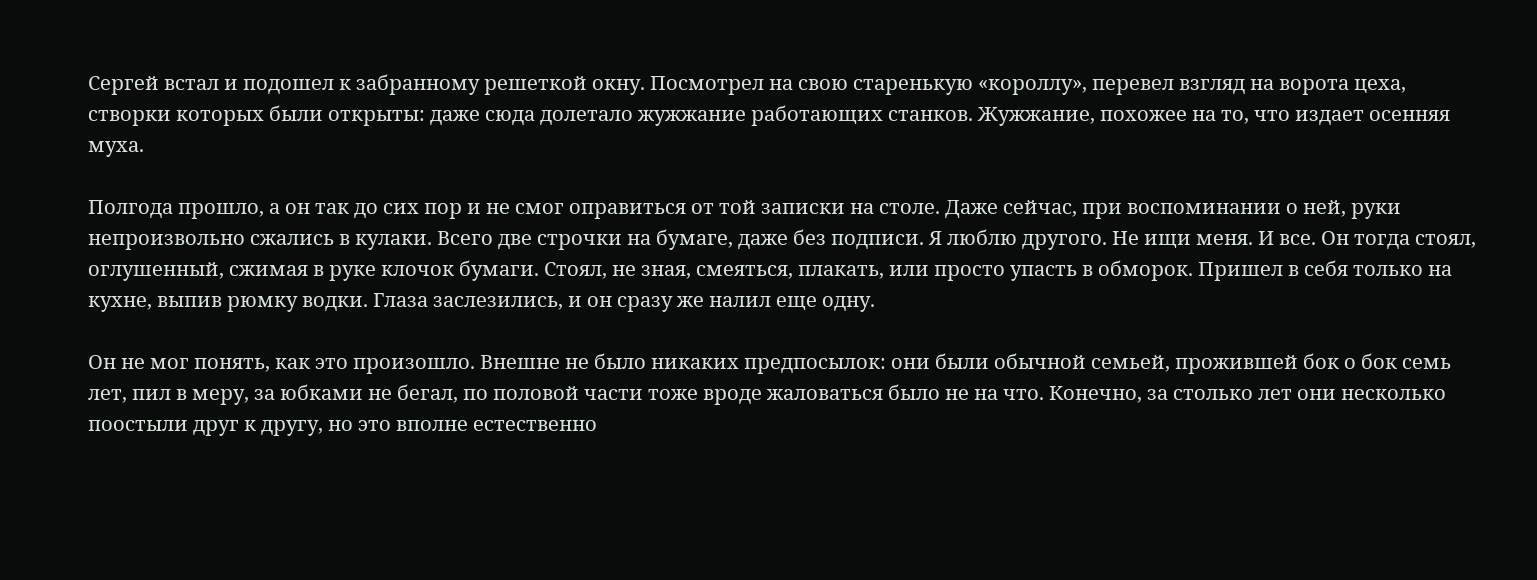Сергей встал и подошел к забранному решеткой окну. Посмотрел на свою старенькую «короллу», перевел взгляд на ворота цеха, створки которых были открыты: даже сюда долетало жужжание работающих станков. Жужжание, похожее на то, что издает осенняя муха.

Полгода прошло, а он так до сих пор и не смог оправиться от той записки на столе. Даже сейчас, при воспоминании о ней, руки непроизвольно сжались в кулаки. Всего две строчки на бумаге, даже без подписи. Я люблю другого. Не ищи меня. И все. Он тогда стоял, оглушенный, сжимая в руке клочок бумаги. Стоял, не зная, смеяться, плакать, или просто упасть в обморок. Пришел в себя только на кухне, выпив рюмку водки. Глаза заслезились, и он сразу же налил еще одну.

Он не мог понять, как это произошло. Внешне не было никаких предпосылок: они были обычной семьей, прожившей бок о бок семь лет, пил в меру, за юбками не бегал, по половой части тоже вроде жаловаться было не на что. Конечно, за столько лет они несколько поостыли друг к другу, но это вполне естественно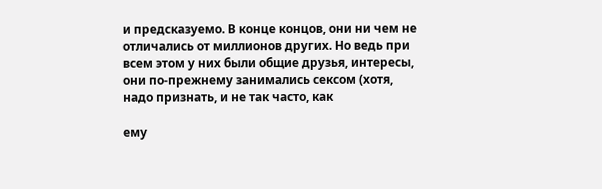и предсказуемо. В конце концов, они ни чем не отличались от миллионов других. Но ведь при всем этом у них были общие друзья, интересы, они по-прежнему занимались сексом (хотя, надо признать, и не так часто, как

ему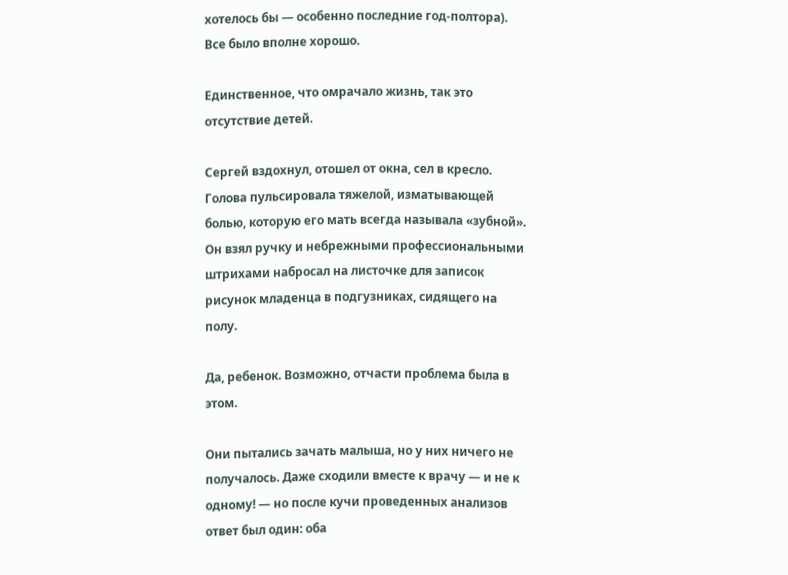хотелось бы — особенно последние год-полтора). Все было вполне хорошо.

Единственное, что омрачало жизнь, так это отсутствие детей.

Сергей вздохнул, отошел от окна, сел в кресло. Голова пульсировала тяжелой, изматывающей болью, которую его мать всегда называла «зубной». Он взял ручку и небрежными профессиональными штрихами набросал на листочке для записок рисунок младенца в подгузниках, сидящего на полу.

Да, ребенок. Возможно, отчасти проблема была в этом.

Они пытались зачать малыша, но у них ничего не получалось. Даже сходили вместе к врачу — и не к одному! — но после кучи проведенных анализов ответ был один: оба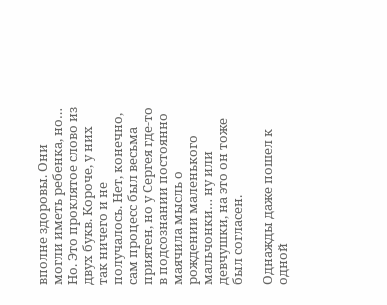вполне здоровы. Они могли иметь ребенка, но… Но. Это проклятое слово из двух букв. Короче, у них так ничего и не получалось. Нет, конечно, сам процесс был весьма приятен, но у Сергея где-то в подсознании постоянно маячила мысль о рождении маленького мальчонки… ну или девчушки, на это он тоже был согласен.

Однажды даже пошел к одной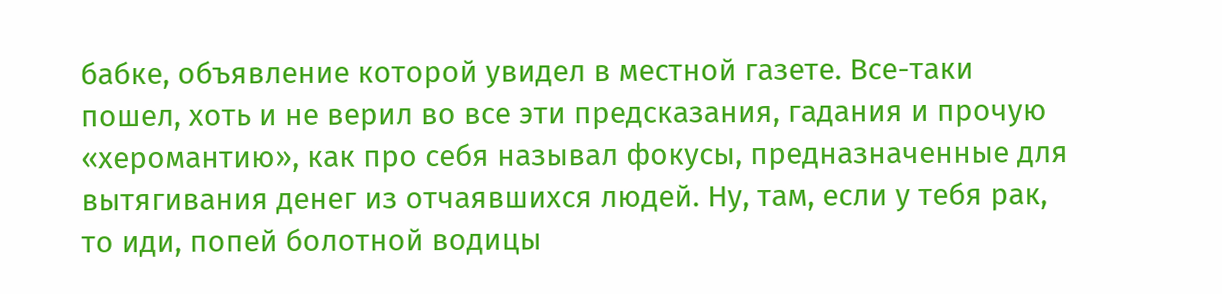бабке, объявление которой увидел в местной газете. Все-таки пошел, хоть и не верил во все эти предсказания, гадания и прочую «херомантию», как про себя называл фокусы, предназначенные для вытягивания денег из отчаявшихся людей. Ну, там, если у тебя рак, то иди, попей болотной водицы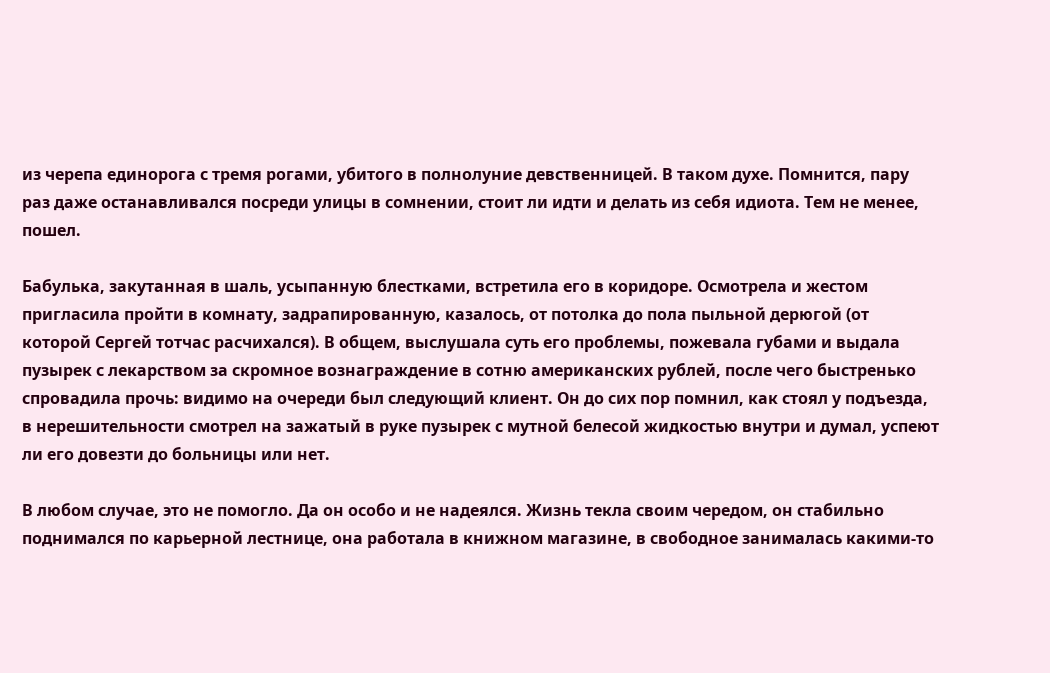из черепа единорога с тремя рогами, убитого в полнолуние девственницей. В таком духе. Помнится, пару раз даже останавливался посреди улицы в сомнении, стоит ли идти и делать из себя идиота. Тем не менее, пошел.

Бабулька, закутанная в шаль, усыпанную блестками, встретила его в коридоре. Осмотрела и жестом пригласила пройти в комнату, задрапированную, казалось, от потолка до пола пыльной дерюгой (от которой Сергей тотчас расчихался). В общем, выслушала суть его проблемы, пожевала губами и выдала пузырек с лекарством за скромное вознаграждение в сотню американских рублей, после чего быстренько спровадила прочь: видимо на очереди был следующий клиент. Он до сих пор помнил, как стоял у подъезда, в нерешительности смотрел на зажатый в руке пузырек с мутной белесой жидкостью внутри и думал, успеют ли его довезти до больницы или нет.

В любом случае, это не помогло. Да он особо и не надеялся. Жизнь текла своим чередом, он стабильно поднимался по карьерной лестнице, она работала в книжном магазине, в свободное занималась какими-то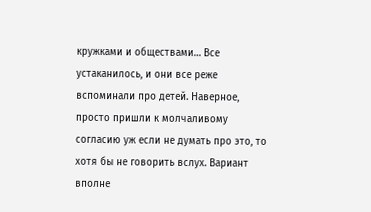кружками и обществами… Все устаканилось, и они все реже вспоминали про детей. Наверное, просто пришли к молчаливому согласию уж если не думать про это, то хотя бы не говорить вслух. Вариант вполне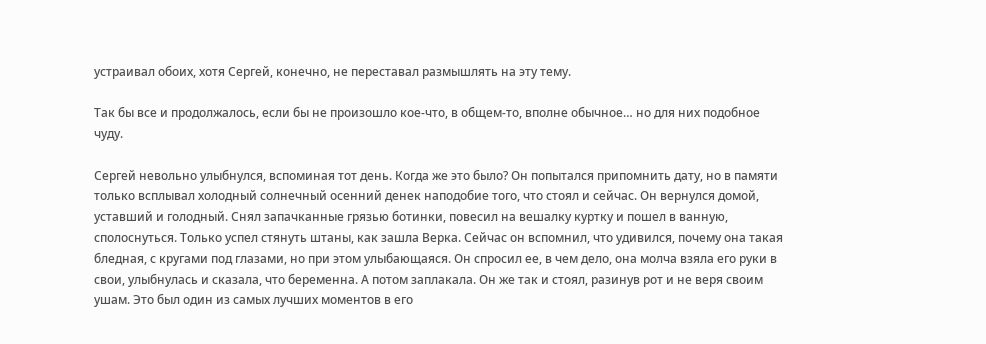устраивал обоих, хотя Сергей, конечно, не переставал размышлять на эту тему.

Так бы все и продолжалось, если бы не произошло кое-что, в общем-то, вполне обычное… но для них подобное чуду.

Сергей невольно улыбнулся, вспоминая тот день. Когда же это было? Он попытался припомнить дату, но в памяти только всплывал холодный солнечный осенний денек наподобие того, что стоял и сейчас. Он вернулся домой, уставший и голодный. Снял запачканные грязью ботинки, повесил на вешалку куртку и пошел в ванную, сполоснуться. Только успел стянуть штаны, как зашла Верка. Сейчас он вспомнил, что удивился, почему она такая бледная, с кругами под глазами, но при этом улыбающаяся. Он спросил ее, в чем дело, она молча взяла его руки в свои, улыбнулась и сказала, что беременна. А потом заплакала. Он же так и стоял, разинув рот и не веря своим ушам. Это был один из самых лучших моментов в его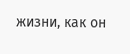жизни, как он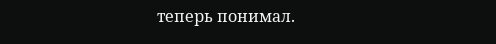теперь понимал.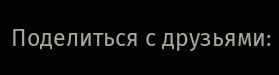Поделиться с друзьями: